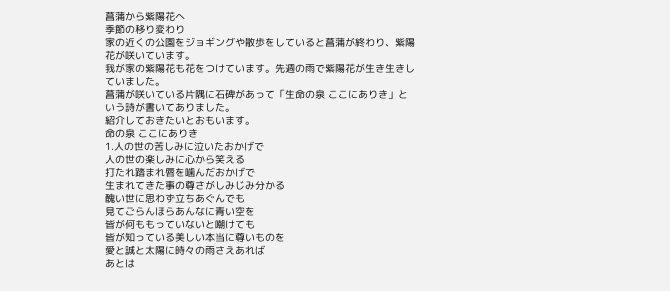菖蒲から紫陽花へ
季節の移り変わり
家の近くの公園をジョギングや散歩をしていると菖蒲が終わり、紫陽花が咲いています。
我が家の紫陽花も花をつけています。先週の雨で紫陽花が生き生きしていました。
菖蒲が咲いている片隅に石碑があって「生命の泉 ここにありき」という詩が書いてありました。
紹介しておきたいとおもいます。
命の泉 ここにありき
1.人の世の苦しみに泣いたおかげで
人の世の楽しみに心から笑える
打たれ踏まれ唇を噛んだおかげで
生まれてきた事の尊さがしみじみ分かる
醜い世に思わず立ちあぐんでも
見てごらんほらあんなに青い空を
皆が何ももっていないと嘲けても
皆が知っている美しい本当に尊いものを
愛と誠と太陽に時々の雨さえあれば
あとは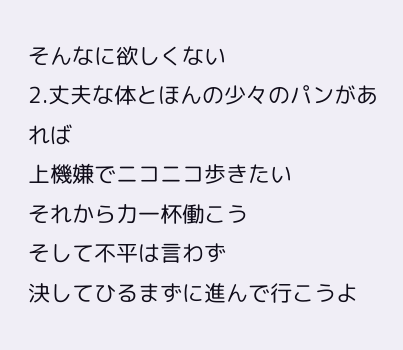そんなに欲しくない
2.丈夫な体とほんの少々のパンがあれば
上機嫌でニコニコ歩きたい
それから力一杯働こう
そして不平は言わず
決してひるまずに進んで行こうよ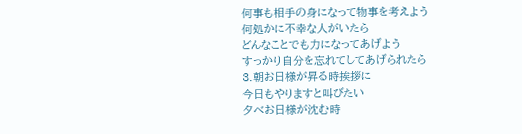何事も相手の身になって物事を考えよう
何処かに不幸な人がいたら
どんなことでも力になってあげよう
すっかり自分を忘れてしてあげられたら
3.朝お日様が昇る時挨拶に
今日もやりますと叫びたい
夕べお日様が沈む時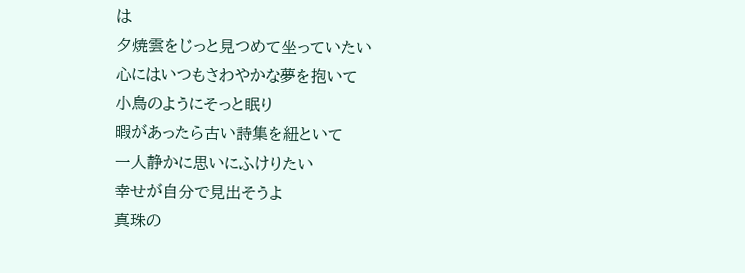は
夕焼雲をじっと見つめて坐っていたい
心にはいつもさわやかな夢を抱いて
小鳥のようにそっと眠り
暇があったら古い詩集を紐といて
一人静かに思いにふけりたい
幸せが自分で見出そうよ
真珠の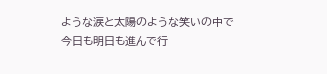ような涙と太陽のような笑いの中で
今日も明日も進んで行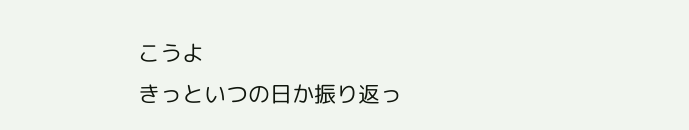こうよ
きっといつの日か振り返っ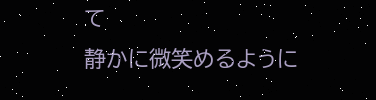て
静かに微笑めるように